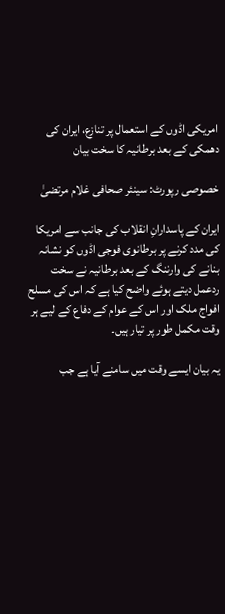امریکی اڈوں کے استعمال پر تنازع، ایران کی دھمکی کے بعد برطانیہ کا سخت بیان

خصوصی رپورٹ: سینئر صحافی غلام مرتضیٰ

ایران کے پاسدارانِ انقلاب کی جانب سے امریکا کی مدد کرنے پر برطانوی فوجی اڈوں کو نشانہ بنانے کی وارننگ کے بعد برطانیہ نے سخت ردعمل دیتے ہوئے واضح کیا ہے کہ اس کی مسلح افواج ملک اور اس کے عوام کے دفاع کے لیے ہر وقت مکمل طور پر تیار ہیں۔

یہ بیان ایسے وقت میں سامنے آیا ہے جب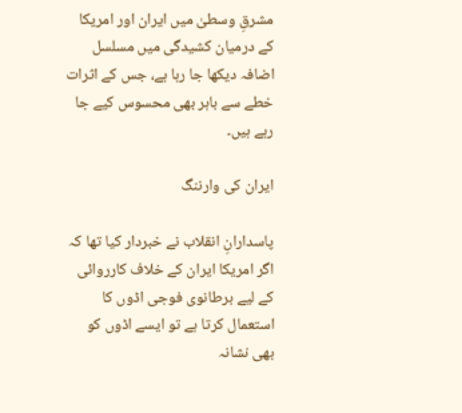مشرقِ وسطیٰ میں ایران اور امریکا کے درمیان کشیدگی میں مسلسل اضافہ دیکھا جا رہا ہے، جس کے اثرات خطے سے باہر بھی محسوس کیے جا رہے ہیں۔

ایران کی وارننگ

پاسدارانِ انقلاب نے خبردار کیا تھا کہ اگر امریکا ایران کے خلاف کارروائی کے لیے برطانوی فوجی اڈوں کا استعمال کرتا ہے تو ایسے اڈوں کو بھی نشانہ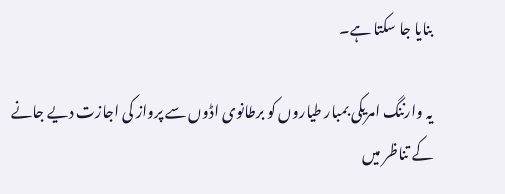بنایا جا سکتا ہے۔

یہ وارننگ امریکی بمبار طیاروں کو برطانوی اڈوں سے پرواز کی اجازت دیے جانے کے تناظر میں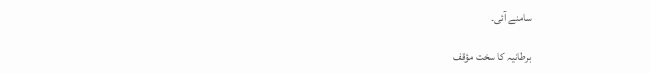سامنے آئی۔

برطانیہ کا سخت مؤقف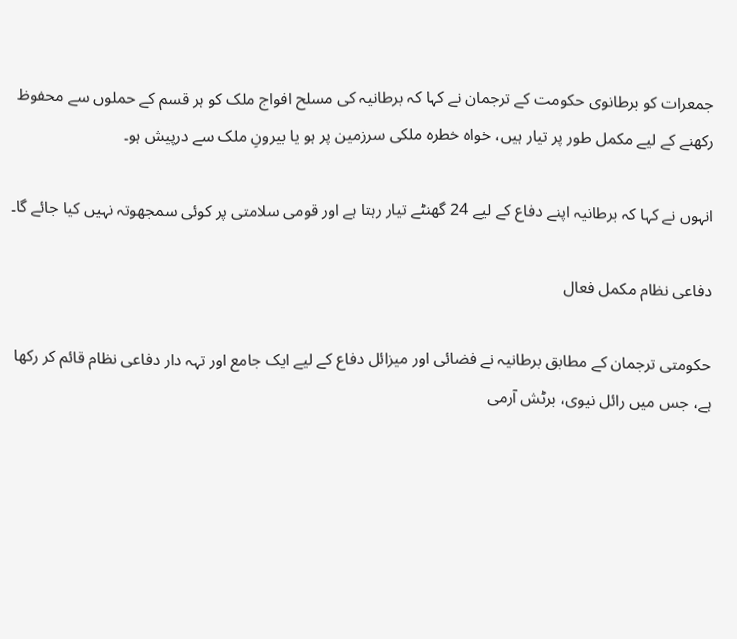جمعرات کو برطانوی حکومت کے ترجمان نے کہا کہ برطانیہ کی مسلح افواج ملک کو ہر قسم کے حملوں سے محفوظ رکھنے کے لیے مکمل طور پر تیار ہیں، خواہ خطرہ ملکی سرزمین پر ہو یا بیرونِ ملک سے درپیش ہو۔

انہوں نے کہا کہ برطانیہ اپنے دفاع کے لیے 24 گھنٹے تیار رہتا ہے اور قومی سلامتی پر کوئی سمجھوتہ نہیں کیا جائے گا۔

دفاعی نظام مکمل فعال

حکومتی ترجمان کے مطابق برطانیہ نے فضائی اور میزائل دفاع کے لیے ایک جامع اور تہہ دار دفاعی نظام قائم کر رکھا ہے، جس میں رائل نیوی، برٹش آرمی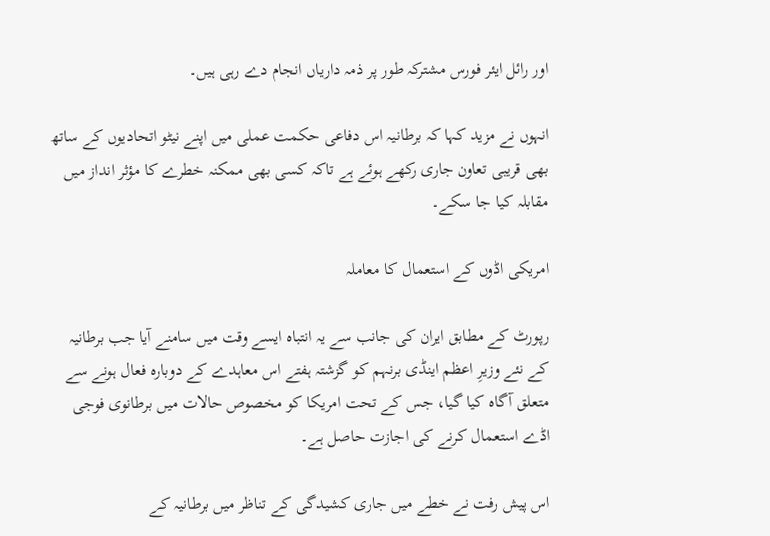اور رائل ایئر فورس مشترکہ طور پر ذمہ داریاں انجام دے رہی ہیں۔

انہوں نے مزید کہا کہ برطانیہ اس دفاعی حکمت عملی میں اپنے نیٹو اتحادیوں کے ساتھ بھی قریبی تعاون جاری رکھے ہوئے ہے تاکہ کسی بھی ممکنہ خطرے کا مؤثر انداز میں مقابلہ کیا جا سکے۔

امریکی اڈوں کے استعمال کا معاملہ

رپورٹ کے مطابق ایران کی جانب سے یہ انتباہ ایسے وقت میں سامنے آیا جب برطانیہ کے نئے وزیرِ اعظم اینڈی برنہم کو گزشتہ ہفتے اس معاہدے کے دوبارہ فعال ہونے سے متعلق آگاہ کیا گیا، جس کے تحت امریکا کو مخصوص حالات میں برطانوی فوجی اڈے استعمال کرنے کی اجازت حاصل ہے۔

اس پیش رفت نے خطے میں جاری کشیدگی کے تناظر میں برطانیہ کے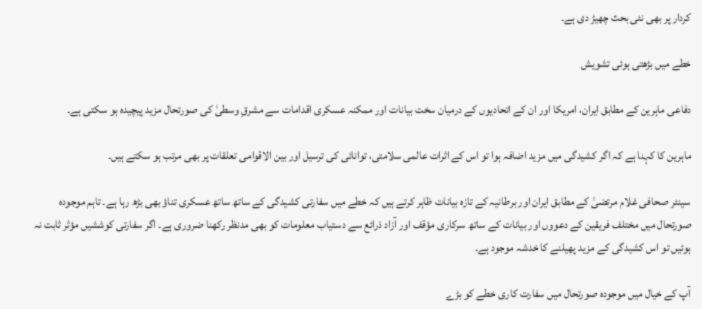کردار پر بھی نئی بحث چھیڑ دی ہے۔

خطے میں بڑھتی ہوئی تشویش

دفاعی ماہرین کے مطابق ایران، امریکا اور ان کے اتحادیوں کے درمیان سخت بیانات اور ممکنہ عسکری اقدامات سے مشرقِ وسطیٰ کی صورتحال مزید پیچیدہ ہو سکتی ہے۔

ماہرین کا کہنا ہے کہ اگر کشیدگی میں مزید اضافہ ہوا تو اس کے اثرات عالمی سلامتی، توانائی کی ترسیل اور بین الاقوامی تعلقات پر بھی مرتب ہو سکتے ہیں۔

سینئر صحافی غلام مرتضیٰ کے مطابق ایران اور برطانیہ کے تازہ بیانات ظاہر کرتے ہیں کہ خطے میں سفارتی کشیدگی کے ساتھ ساتھ عسکری تناؤ بھی بڑھ رہا ہے۔ تاہم موجودہ صورتحال میں مختلف فریقین کے دعووں اور بیانات کے ساتھ سرکاری مؤقف اور آزاد ذرائع سے دستیاب معلومات کو بھی مدنظر رکھنا ضروری ہے۔ اگر سفارتی کوششیں مؤثر ثابت نہ ہوئیں تو اس کشیدگی کے مزید پھیلنے کا خدشہ موجود ہے۔

آپ کے خیال میں موجودہ صورتحال میں سفارت کاری خطے کو بڑے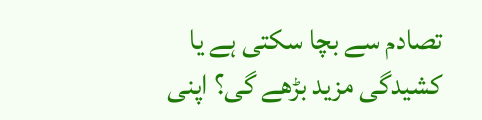تصادم سے بچا سکتی ہے یا کشیدگی مزید بڑھے گی؟ اپنی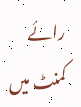رائے کمنٹ میں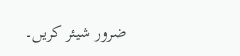ضرور شیئر کریں۔